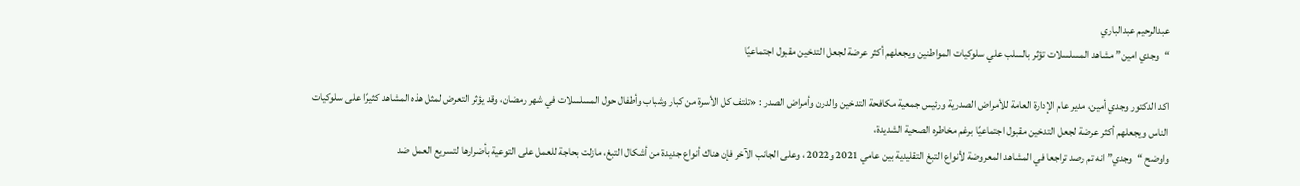عبدالرحيم عبدالباري
“وجدي امين” مشاهد المسلسلات تؤثر بالسلب علي سلوكيات المواطنين ويجعلهم أكثر عرضة لجعل التدخين مقبول اجتماعيًا

اكد الدكتور وجدي أمين، مدير عام الإدارة العامة للأمراض الصدرية ورئيس جمعية مكافحة التدخين والدرن وأمراض الصدر : «تلتف كل الأسرة من كبار وشباب وأطفال حول المسلسلات في شهر رمضان، وقد يؤثر التعرض لمثل هذه المشاهد كثيرًا على سلوكيات الناس ويجعلهم أكثر عرضة لجعل التدخين مقبول اجتماعيًا برغم مخاطره الصحية الشديدة،
واوضح “وجدي” انه تم رصد تراجعا في المشاهد المعروضة لأنواع التبغ التقليدية بين عامي 2021 و2022 ، وعلى الجانب الآخر فإن هناك أنواع جديدة من أشكال التبغ، مازلت بحاجة للعمل على التوعية بأضرارها لتسريع العمل ضد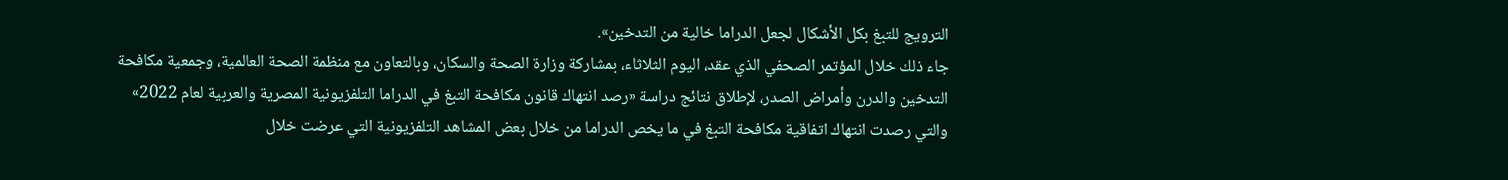الترويج للتبغ بكل الأشكال لجعل الدراما خالية من التدخين».
جاء ذلك خلال المؤتمر الصحفي الذي عقد، اليوم الثلاثاء، بمشاركة وزارة الصحة والسكان، وبالتعاون مع منظمة الصحة العالمية، وجمعية مكافحة التدخين والدرن وأمراض الصدر، لإطلاق نتائج دراسة «رصد انتهاك قانون مكافحة التبغ في الدراما التلفزيونية المصرية والعربية لعام 2022» والتي رصدت انتهاك اتفاقية مكافحة التبغ في ما يخص الدراما من خلال بعض المشاهد التلفزيونية التي عرضت خلال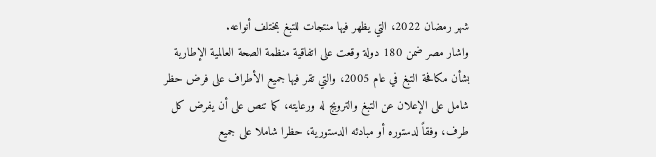شهر رمضان 2022، التي يظهر فيها منتجات للتبغ بمختلف أنواعه.
واشار مصر ضمن 180 دولة وقعت على اتفاقية منظمة الصحة العالمية الإطارية بشأن مكافحة التبغ في عام 2005، والتي تقر فيها جميع الأطراف على فرض حظر شامل على الإعلان عن التبغ والترويج له ورعايته، كما تنص على أن يفرض كل طرف، وفقاً لدستوره أو مبادئه الدستورية، حظرا شاملا على جميع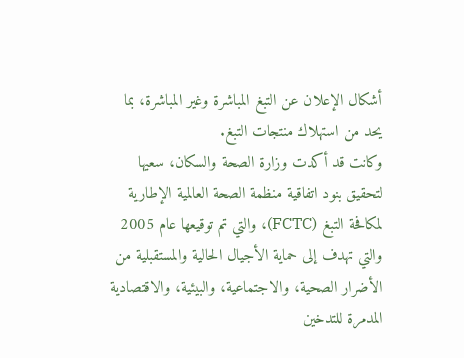أشكال الإعلان عن التبغ المباشرة وغير المباشرة، بما يحد من استهلاك منتجات التبغ.
وكانت قد أكدت وزارة الصحة والسكان، سعيها لتحقيق بنود اتفاقية منظمة الصحة العالمية الإطارية لمكافحة التبغ (FCTC)، والتي تم توقيعها عام 2005 والتي تهدف إلى حماية الأجيال الحالية والمستقبلية من الأضرار الصحية، والاجتماعية، والبيئية، والاقتصادية المدمرة للتدخين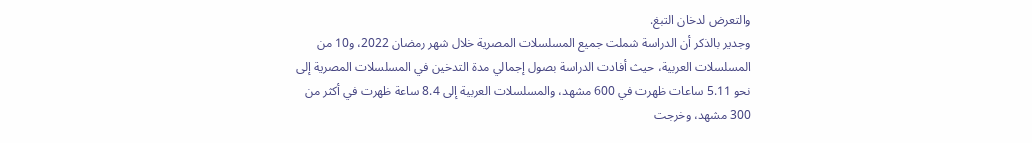والتعرض لدخان التبغ.
وجدير بالذكر أن الدراسة شملت جميع المسلسلات المصرية خلال شهر رمضان 2022، و10 من المسلسلات العربية، حيث أفادت الدراسة بصول إجمالي مدة التدخين في المسلسلات المصرية إلى نحو 5.11 ساعات ظهرت في 600 مشهد، والمسلسلات العربية إلى 8.4 ساعة ظهرت في أكثر من 300 مشهد، وخرجت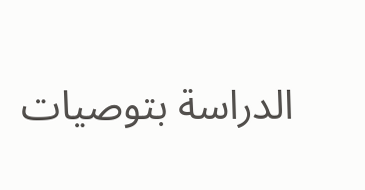الدراسة بتوصيات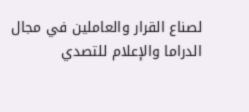لصناع القرار والعاملين في مجال الدراما والإعلام للتصدي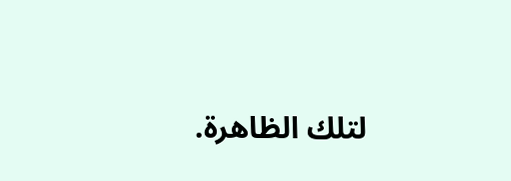لتلك الظاهرة.